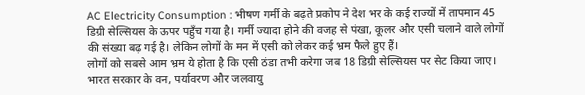AC Electricity Consumption : भीषण गर्मी के बढ़ते प्रकोप ने देश भर के कई राज्यों में तापमान 45 डिग्री सेल्सियस के ऊपर पहुँच गया है। गर्मी ज्यादा होने की वजह से पंखा, कूलर और एसी चलाने वाले लोगों की संख्या बढ़ गई है। लेकिन लोगों के मन में एसी को लेकर कई भ्रम फैले हुए हैं।
लोगों को सबसे आम भ्रम ये होता है कि एसी ठंडा तभी करेगा जब 18 डिग्री सेल्सियस पर सेट किया जाए। भारत सरकार के वन, पर्यावरण और जलवायु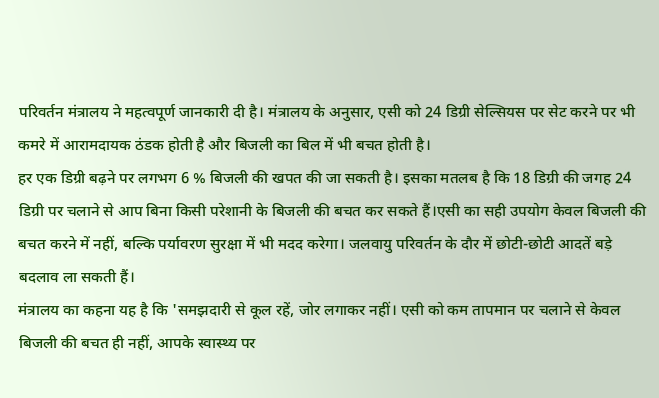परिवर्तन मंत्रालय ने महत्वपूर्ण जानकारी दी है। मंत्रालय के अनुसार, एसी को 24 डिग्री सेल्सियस पर सेट करने पर भी कमरे में आरामदायक ठंडक होती है और बिजली का बिल में भी बचत होती है।
हर एक डिग्री बढ़ने पर लगभग 6 % बिजली की खपत की जा सकती है। इसका मतलब है कि 18 डिग्री की जगह 24 डिग्री पर चलाने से आप बिना किसी परेशानी के बिजली की बचत कर सकते हैं।एसी का सही उपयोग केवल बिजली की बचत करने में नहीं, बल्कि पर्यावरण सुरक्षा में भी मदद करेगा। जलवायु परिवर्तन के दौर में छोटी-छोटी आदतें बड़े बदलाव ला सकती हैं।
मंत्रालय का कहना यह है कि 'समझदारी से कूल रहें, जोर लगाकर नहीं। एसी को कम तापमान पर चलाने से केवल बिजली की बचत ही नहीं, आपके स्वास्थ्य पर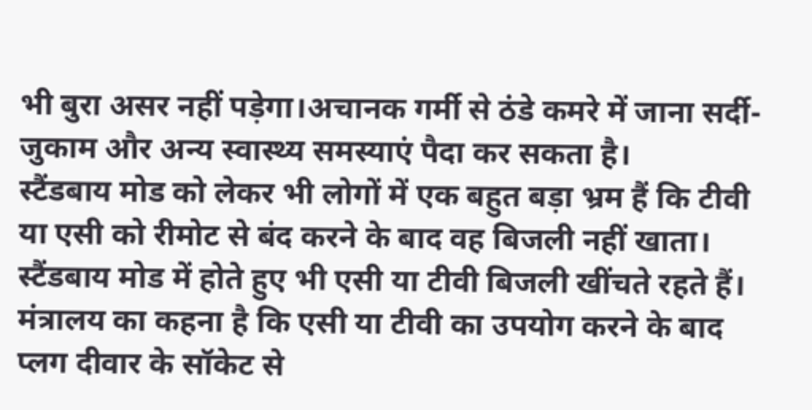भी बुरा असर नहीं पड़ेगा।अचानक गर्मी से ठंडे कमरे में जाना सर्दी-जुकाम और अन्य स्वास्थ्य समस्याएं पैदा कर सकता है।
स्टैंडबाय मोड को लेकर भी लोगों में एक बहुत बड़ा भ्रम हैं कि टीवी या एसी को रीमोट से बंद करने के बाद वह बिजली नहीं खाता। स्टैंडबाय मोड में होते हुए भी एसी या टीवी बिजली खींचते रहते हैं। मंत्रालय का कहना है कि एसी या टीवी का उपयोग करने के बाद प्लग दीवार के सॉकेट से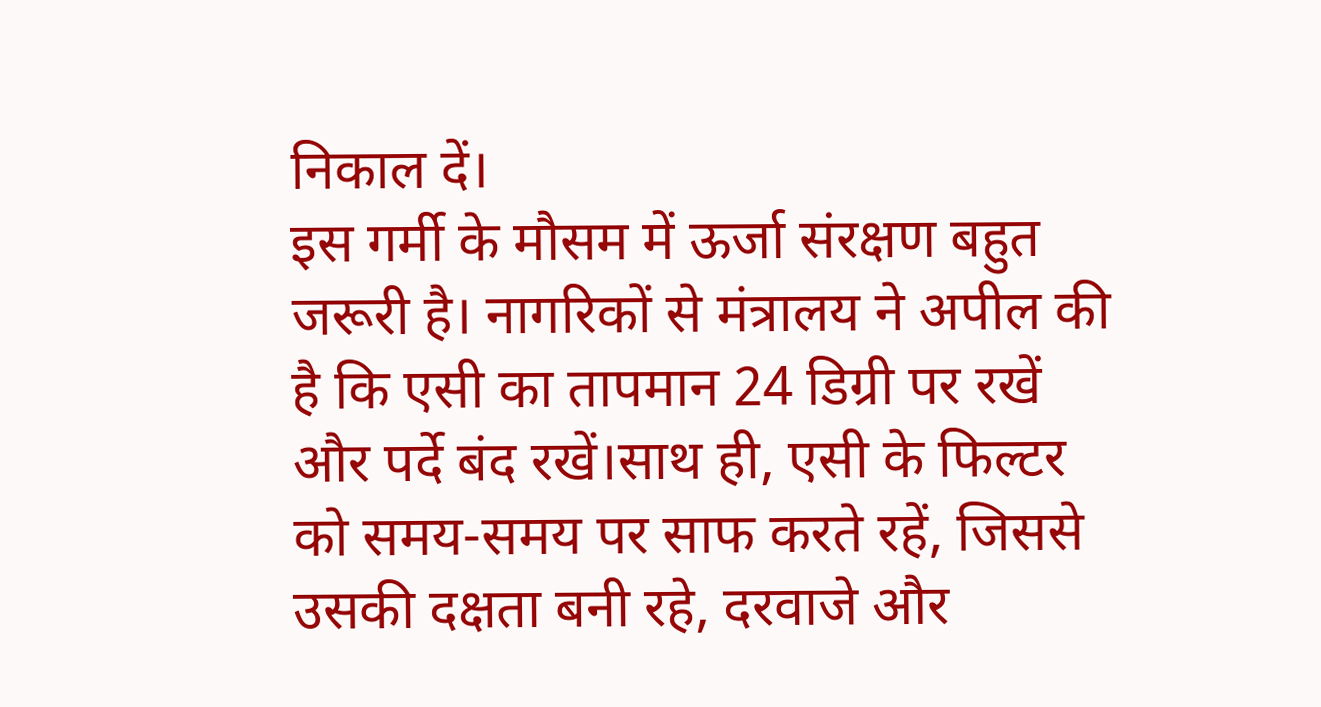निकाल दें।
इस गर्मी के मौसम में ऊर्जा संरक्षण बहुत जरूरी है। नागरिकों से मंत्रालय ने अपील की है कि एसी का तापमान 24 डिग्री पर रखें और पर्दे बंद रखें।साथ ही, एसी के फिल्टर को समय-समय पर साफ करते रहें, जिससे उसकी दक्षता बनी रहे, दरवाजे और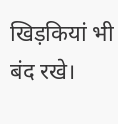खिड़कियां भी बंद रखे।